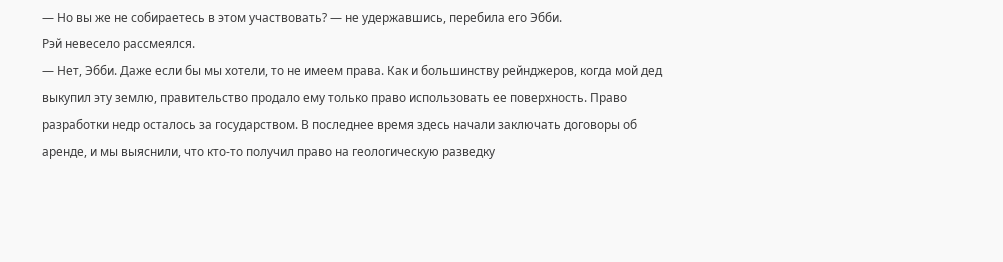— Но вы же не собираетесь в этом участвовать? — не удержавшись, перебила его Эбби.
Рэй невесело рассмеялся.
— Нет, Эбби. Даже если бы мы хотели, то не имеем права. Как и большинству рейнджеров, когда мой дед выкупил эту землю, правительство продало ему только право использовать ее поверхность. Право разработки недр осталось за государством. В последнее время здесь начали заключать договоры об аренде, и мы выяснили, что кто-то получил право на геологическую разведку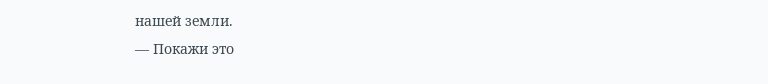нашей земли.
— Покажи это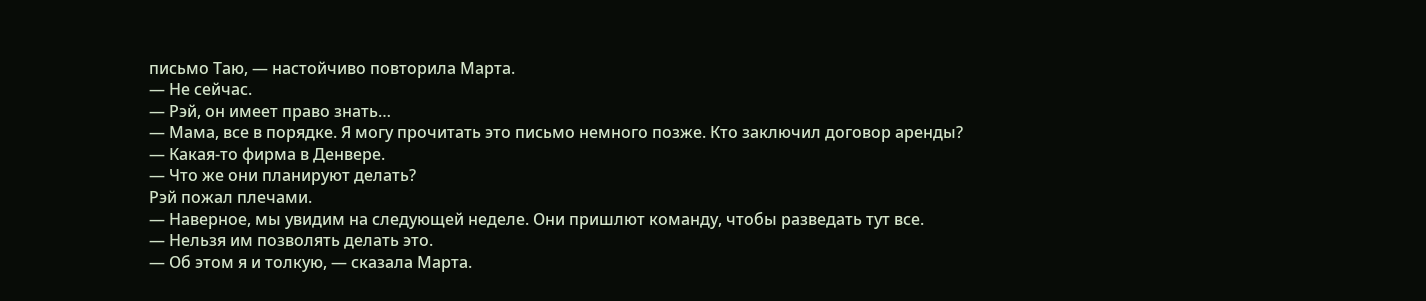письмо Таю, — настойчиво повторила Марта.
— Не сейчас.
— Рэй, он имеет право знать…
— Мама, все в порядке. Я могу прочитать это письмо немного позже. Кто заключил договор аренды?
— Какая-то фирма в Денвере.
— Что же они планируют делать?
Рэй пожал плечами.
— Наверное, мы увидим на следующей неделе. Они пришлют команду, чтобы разведать тут все.
— Нельзя им позволять делать это.
— Об этом я и толкую, — сказала Марта.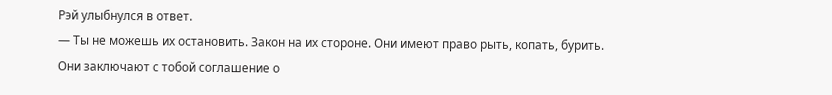Рэй улыбнулся в ответ.
— Ты не можешь их остановить. Закон на их стороне. Они имеют право рыть, копать, бурить. Они заключают с тобой соглашение о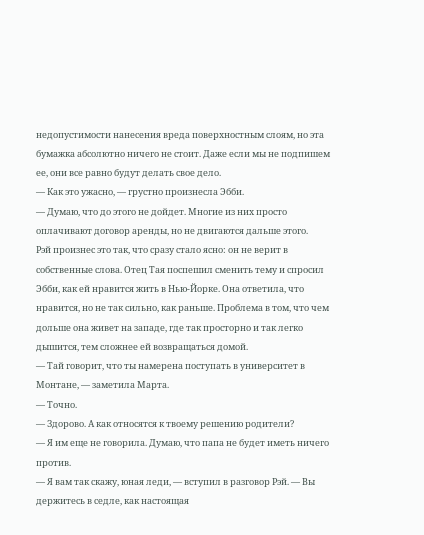недопустимости нанесения вреда поверхностным слоям, но эта бумажка абсолютно ничего не стоит. Даже если мы не подпишем ее, они все равно будут делать свое дело.
— Как это ужасно, — грустно произнесла Эбби.
— Думаю, что до этого не дойдет. Многие из них просто оплачивают договор аренды, но не двигаются дальше этого.
Рэй произнес это так, что сразу стало ясно: он не верит в собственные слова. Отец Тая поспешил сменить тему и спросил Эбби, как ей нравится жить в Нью-Йорке. Она ответила, что нравится, но не так сильно, как раньше. Проблема в том, что чем дольше она живет на западе, где так просторно и так легко дышится, тем сложнее ей возвращаться домой.
— Тай говорит, что ты намерена поступать в университет в Монтане, — заметила Марта.
— Точно.
— Здорово. А как относятся к твоему решению родители?
— Я им еще не говорила. Думаю, что папа не будет иметь ничего против.
— Я вам так скажу, юная леди, — вступил в разговор Рэй. — Вы держитесь в седле, как настоящая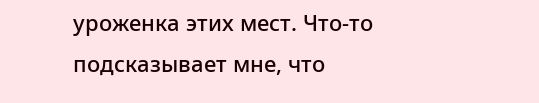уроженка этих мест. Что-то подсказывает мне, что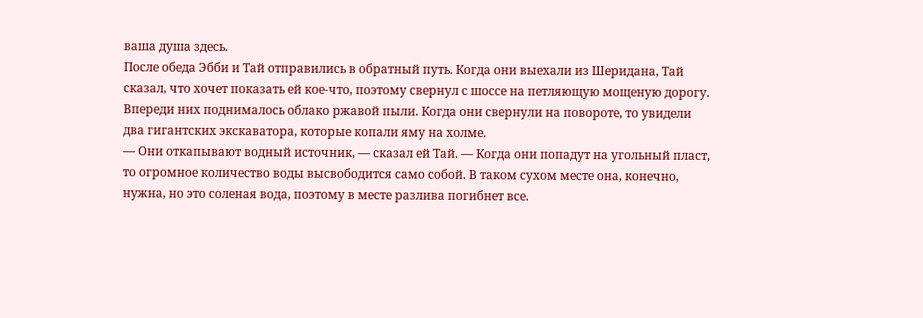ваша душа здесь.
После обеда Эбби и Тай отправились в обратный путь. Когда они выехали из Шеридана, Тай сказал, что хочет показать ей кое-что, поэтому свернул с шоссе на петляющую мощеную дорогу. Впереди них поднималось облако ржавой пыли. Когда они свернули на повороте, то увидели два гигантских экскаватора, которые копали яму на холме.
— Они откапывают водный источник, — сказал ей Тай. — Когда они попадут на угольный пласт, то огромное количество воды высвободится само собой. В таком сухом месте она, конечно, нужна, но это соленая вода, поэтому в месте разлива погибнет все.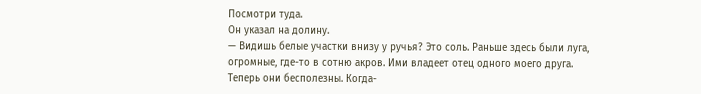Посмотри туда.
Он указал на долину.
— Видишь белые участки внизу у ручья? Это соль. Раньше здесь были луга, огромные, где-то в сотню акров. Ими владеет отец одного моего друга. Теперь они бесполезны. Когда-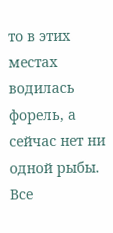то в этих местах водилась форель, а сейчас нет ни одной рыбы. Все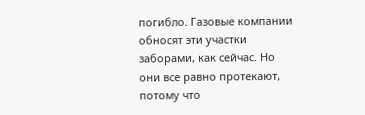погибло. Газовые компании обносят эти участки заборами, как сейчас. Но они все равно протекают, потому что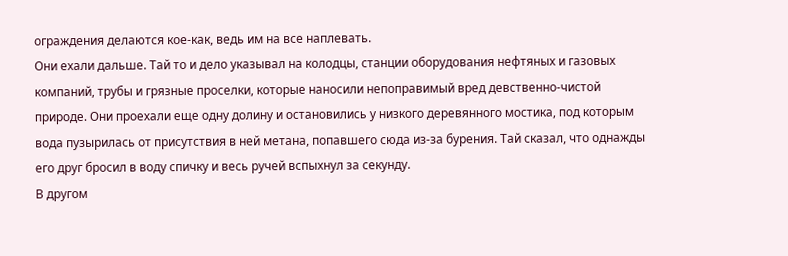ограждения делаются кое-как, ведь им на все наплевать.
Они ехали дальше. Тай то и дело указывал на колодцы, станции оборудования нефтяных и газовых компаний, трубы и грязные проселки, которые наносили непоправимый вред девственно-чистой природе. Они проехали еще одну долину и остановились у низкого деревянного мостика, под которым вода пузырилась от присутствия в ней метана, попавшего сюда из-за бурения. Тай сказал, что однажды его друг бросил в воду спичку и весь ручей вспыхнул за секунду.
В другом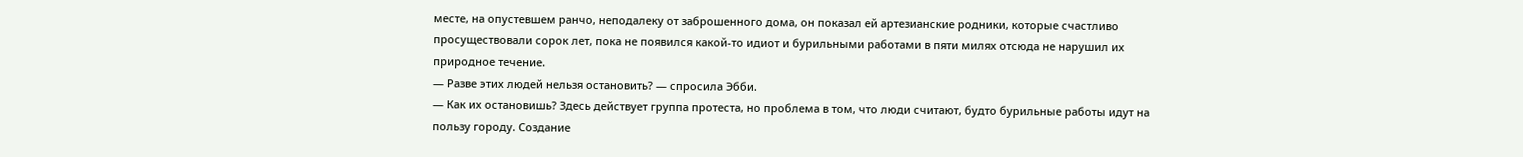месте, на опустевшем ранчо, неподалеку от заброшенного дома, он показал ей артезианские родники, которые счастливо просуществовали сорок лет, пока не появился какой-то идиот и бурильными работами в пяти милях отсюда не нарушил их природное течение.
— Разве этих людей нельзя остановить? — спросила Эбби.
— Как их остановишь? Здесь действует группа протеста, но проблема в том, что люди считают, будто бурильные работы идут на пользу городу. Создание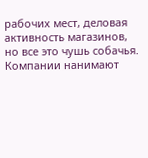рабочих мест, деловая активность магазинов, но все это чушь собачья. Компании нанимают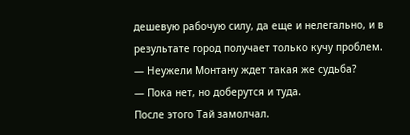дешевую рабочую силу, да еще и нелегально, и в результате город получает только кучу проблем.
— Неужели Монтану ждет такая же судьба?
— Пока нет, но доберутся и туда.
После этого Тай замолчал.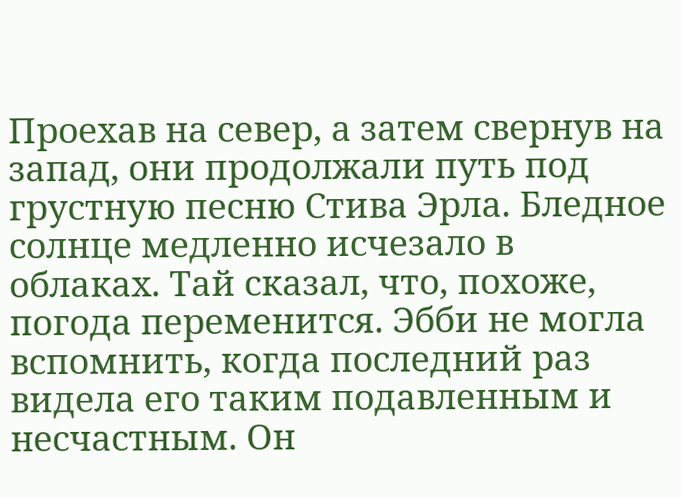Проехав на север, а затем свернув на запад, они продолжали путь под грустную песню Стива Эрла. Бледное солнце медленно исчезало в облаках. Тай сказал, что, похоже, погода переменится. Эбби не могла вспомнить, когда последний раз видела его таким подавленным и несчастным. Он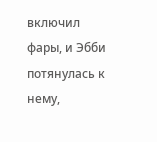включил фары, и Эбби потянулась к нему,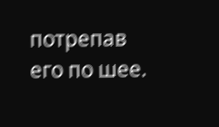потрепав его по шее.